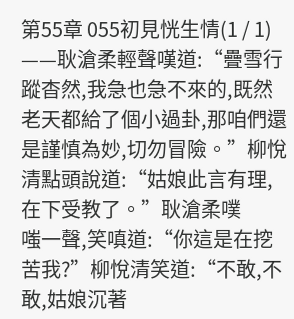第55章 055初見恍生情(1 / 1)
——耿滄柔輕聲嘆道:“疊雪行蹤杳然,我急也急不來的,既然老天都給了個小過卦,那咱們還是謹慎為妙,切勿冒險。”柳悅清點頭說道:“姑娘此言有理,在下受教了。”耿滄柔噗
嗤一聲,笑嗔道:“你這是在挖苦我?”柳悅清笑道:“不敢,不敢,姑娘沉著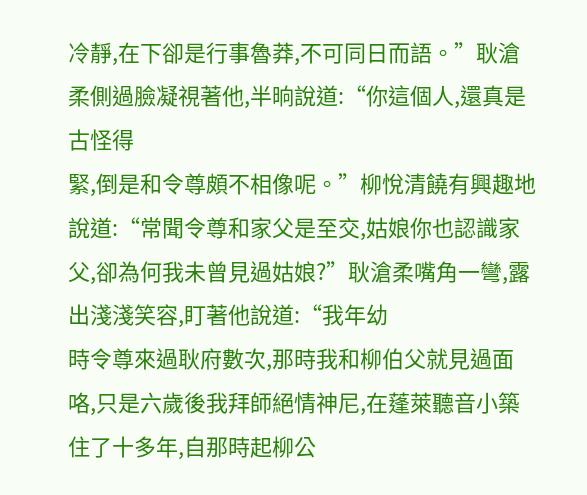冷靜,在下卻是行事魯莽,不可同日而語。”耿滄柔側過臉凝視著他,半晌說道:“你這個人,還真是古怪得
緊,倒是和令尊頗不相像呢。”柳悅清饒有興趣地說道:“常聞令尊和家父是至交,姑娘你也認識家父,卻為何我未曾見過姑娘?”耿滄柔嘴角一彎,露出淺淺笑容,盯著他說道:“我年幼
時令尊來過耿府數次,那時我和柳伯父就見過面咯,只是六歲後我拜師絕情神尼,在蓬萊聽音小築住了十多年,自那時起柳公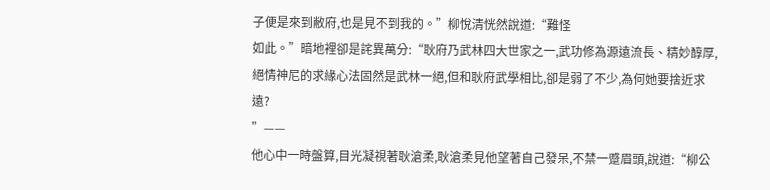子便是來到敝府,也是見不到我的。”柳悅清恍然說道:“難怪
如此。”暗地裡卻是詫異萬分:“耿府乃武林四大世家之一,武功修為源遠流長、精妙醇厚,絕情神尼的求緣心法固然是武林一絕,但和耿府武學相比,卻是弱了不少,為何她要捨近求遠?
”——
他心中一時盤算,目光凝視著耿滄柔,耿滄柔見他望著自己發呆,不禁一蹙眉頭,說道:“柳公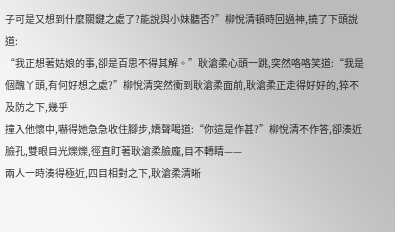子可是又想到什麼關鍵之處了?能說與小妹聽否?”柳悅清頓時回過神,撓了下頭說道:
“我正想著姑娘的事,卻是百思不得其解。”耿滄柔心頭一跳,突然咯咯笑道:“我是個醜丫頭,有何好想之處?”柳悅清突然衝到耿滄柔面前,耿滄柔正走得好好的,猝不及防之下,幾乎
撞入他懷中,嚇得她急急收住腳步,嬌聲喝道:“你這是作甚?”柳悅清不作答,卻湊近臉孔,雙眼目光爍爍,徑直盯著耿滄柔臉龐,目不轉睛——
兩人一時湊得極近,四目相對之下,耿滄柔清晰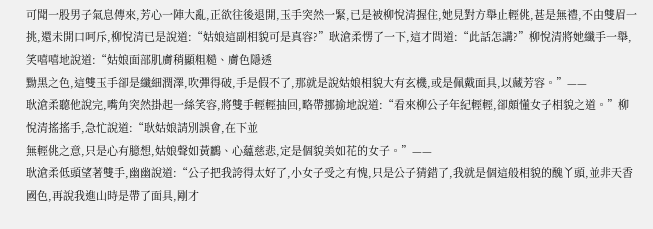可聞一股男子氣息傳來,芳心一陣大亂,正欲往後退開,玉手突然一緊,已是被柳悅清握住,她見對方舉止輕佻,甚是無禮,不由雙眉一
挑,還未開口呵斥,柳悅清已是說道:“姑娘這副相貌可是真容?”耿滄柔愣了一下,這才問道:“此話怎講?”柳悅清將她纖手一舉,笑嘻嘻地說道:“姑娘面部肌膚稍顯粗糙、膚色隱透
黝黑之色,這雙玉手卻是纖細潤澤,吹彈得破,手是假不了,那就是說姑娘相貌大有玄機,或是佩戴面具,以藏芳容。”——
耿滄柔聽他說完,嘴角突然掛起一絲笑容,將雙手輕輕抽回,略帶挪揄地說道:“看來柳公子年紀輕輕,卻頗懂女子相貌之道。”柳悅清搖搖手,急忙說道:“耿姑娘請別誤會,在下並
無輕佻之意,只是心有臆想,姑娘聲如黃鸝、心蘊慈悲,定是個貌美如花的女子。”——
耿滄柔低頭望著雙手,幽幽說道:“公子把我誇得太好了,小女子受之有愧,只是公子猜錯了,我就是個這般相貌的醜丫頭,並非天香國色,再說我進山時是帶了面具,剛才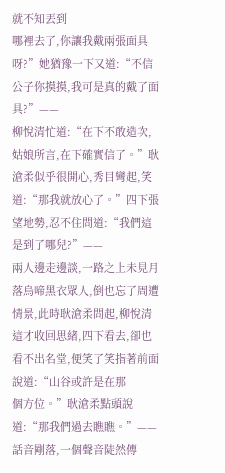就不知丟到
哪裡去了,你讓我戴兩張面具呀?”她猶豫一下又道:“不信公子你摸摸,我可是真的戴了面具?”——
柳悅清忙道:“在下不敢造次,姑娘所言,在下確實信了。”耿滄柔似乎很開心,秀目彎起,笑道:“那我就放心了。”四下張望地勢,忍不住問道:“我們這是到了哪兒?”——
兩人邊走邊談,一路之上未見月落烏啼黑衣眾人,倒也忘了周遭情景,此時耿滄柔問起,柳悅清這才收回思緒,四下看去,卻也看不出名堂,便笑了笑指著前面說道:“山谷或許是在那
個方位。”耿滄柔點頭說道:“那我們過去瞧瞧。”——
話音剛落,一個聲音陡然傳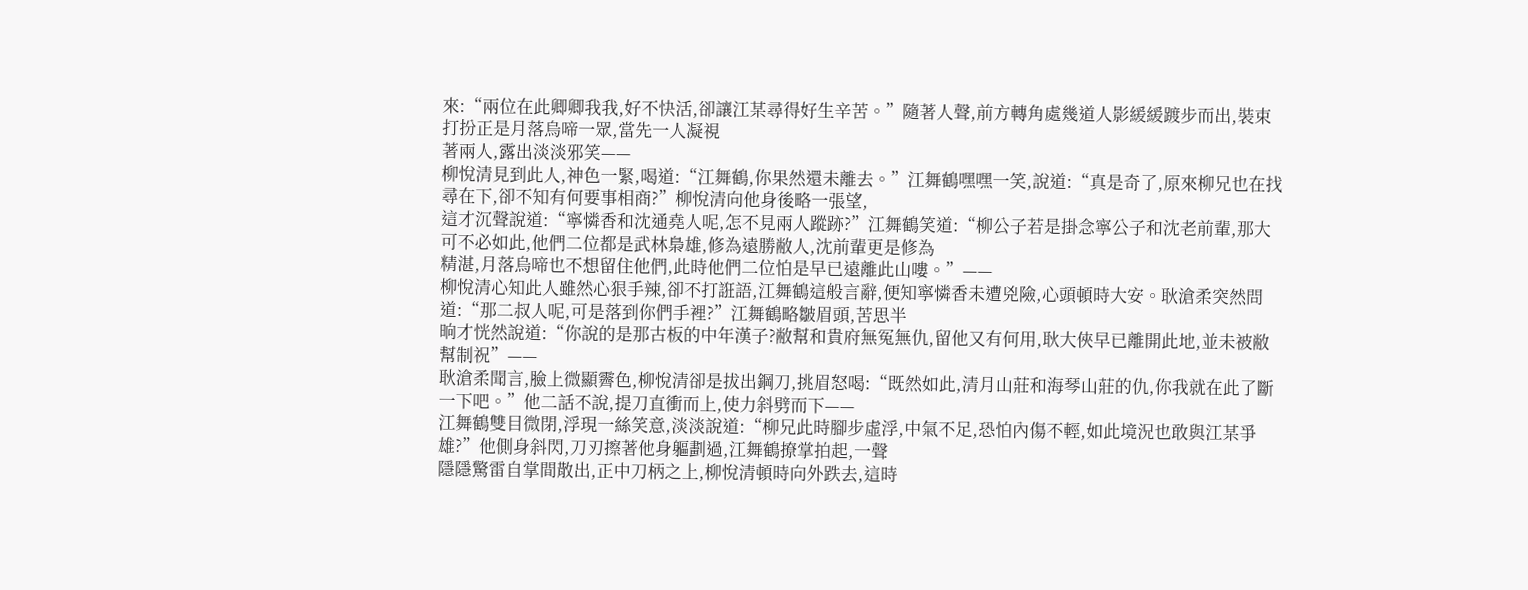來:“兩位在此卿卿我我,好不快活,卻讓江某尋得好生辛苦。”隨著人聲,前方轉角處幾道人影緩緩踱步而出,裝束打扮正是月落烏啼一眾,當先一人凝視
著兩人,露出淡淡邪笑——
柳悅清見到此人,神色一緊,喝道:“江舞鶴,你果然還未離去。”江舞鶴嘿嘿一笑,說道:“真是奇了,原來柳兄也在找尋在下,卻不知有何要事相商?”柳悅清向他身後略一張望,
這才沉聲說道:“寧憐香和沈通堯人呢,怎不見兩人蹤跡?”江舞鶴笑道:“柳公子若是掛念寧公子和沈老前輩,那大可不必如此,他們二位都是武林梟雄,修為遠勝敝人,沈前輩更是修為
精湛,月落烏啼也不想留住他們,此時他們二位怕是早已遠離此山嘍。”——
柳悅清心知此人雖然心狠手辣,卻不打誑語,江舞鶴這般言辭,便知寧憐香未遭兇險,心頭頓時大安。耿滄柔突然問道:“那二叔人呢,可是落到你們手裡?”江舞鶴略皺眉頭,苦思半
晌才恍然說道:“你說的是那古板的中年漢子?敝幫和貴府無冤無仇,留他又有何用,耿大俠早已離開此地,並未被敝幫制祝”——
耿滄柔聞言,臉上微顯霽色,柳悅清卻是拔出鋼刀,挑眉怒喝:“既然如此,清月山莊和海琴山莊的仇,你我就在此了斷一下吧。”他二話不說,提刀直衝而上,使力斜劈而下——
江舞鶴雙目微閉,浮現一絲笑意,淡淡說道:“柳兄此時腳步虛浮,中氣不足,恐怕內傷不輕,如此境況也敢與江某爭雄?”他側身斜閃,刀刃擦著他身軀劃過,江舞鶴撩掌拍起,一聲
隱隱驚雷自掌間散出,正中刀柄之上,柳悅清頓時向外跌去,這時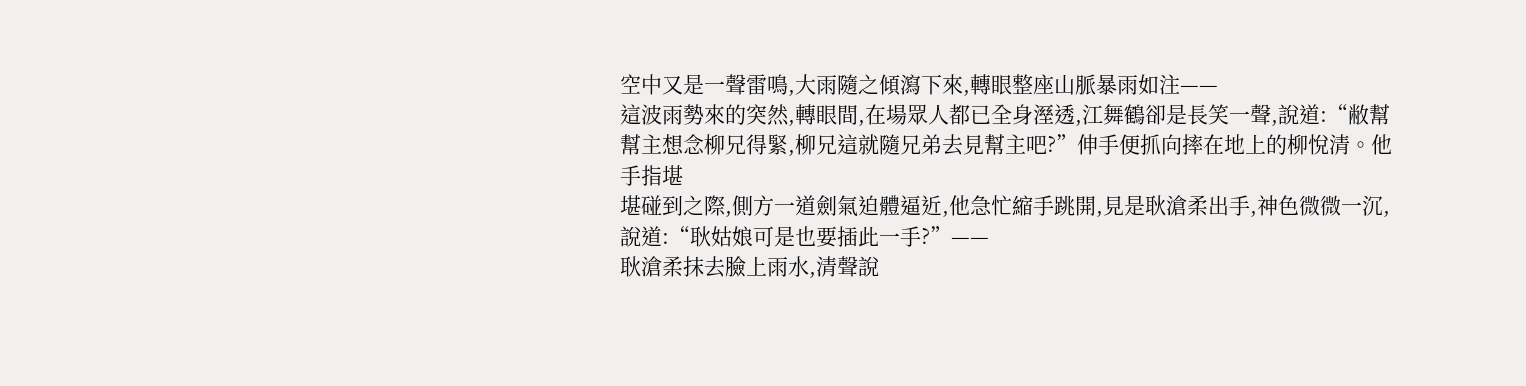空中又是一聲雷鳴,大雨隨之傾瀉下來,轉眼整座山脈暴雨如注——
這波雨勢來的突然,轉眼間,在場眾人都已全身溼透,江舞鶴卻是長笑一聲,說道:“敝幫幫主想念柳兄得緊,柳兄這就隨兄弟去見幫主吧?”伸手便抓向摔在地上的柳悅清。他手指堪
堪碰到之際,側方一道劍氣迫體逼近,他急忙縮手跳開,見是耿滄柔出手,神色微微一沉,說道:“耿姑娘可是也要插此一手?”——
耿滄柔抹去臉上雨水,清聲說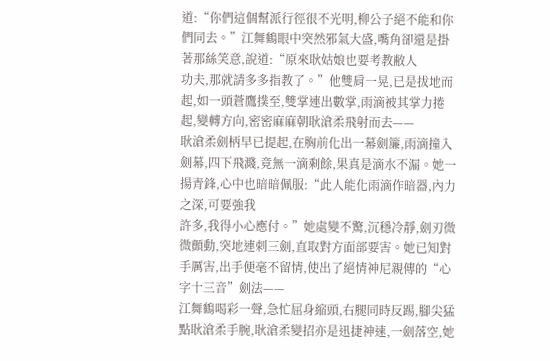道:“你們這個幫派行徑很不光明,柳公子絕不能和你們同去。”江舞鶴眼中突然邪氣大盛,嘴角卻還是掛著那絲笑意,說道:“原來耿姑娘也要考教敝人
功夫,那就請多多指教了。”他雙肩一晃,已是拔地而起,如一頭蒼鷹撲至,雙掌連出數掌,雨滴被其掌力捲起,變轉方向,密密麻麻朝耿滄柔飛射而去——
耿滄柔劍柄早已提起,在胸前化出一幕劍簾,雨滴撞入劍幕,四下飛濺,竟無一滴剩餘,果真是滴水不漏。她一揚青鋒,心中也暗暗佩服:“此人能化雨滴作暗器,內力之深,可要強我
許多,我得小心應付。”她處變不驚,沉穩冷靜,劍刃微微顫動,突地連刺三劍,直取對方面部要害。她已知對手厲害,出手便毫不留情,使出了絕情神尼親傳的“心字十三音”劍法——
江舞鶴喝彩一聲,急忙屈身縮頭,右腿同時反踢,腳尖猛點耿滄柔手腕,耿滄柔變招亦是迅捷神速,一劍落空,她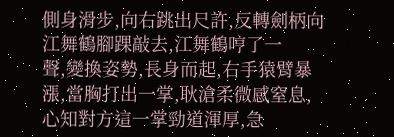側身滑步,向右跳出尺許,反轉劍柄向江舞鶴腳踝敲去,江舞鶴哼了一
聲,變換姿勢,長身而起,右手猿臂暴漲,當胸打出一掌,耿滄柔微感窒息,心知對方這一掌勁道渾厚,急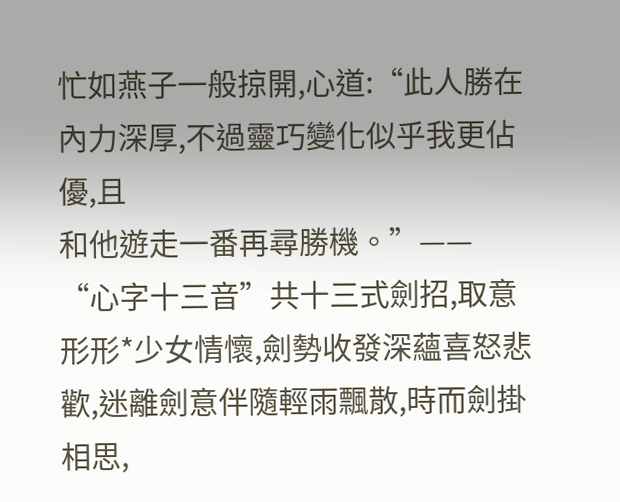忙如燕子一般掠開,心道:“此人勝在內力深厚,不過靈巧變化似乎我更佔優,且
和他遊走一番再尋勝機。”——
“心字十三音”共十三式劍招,取意形形*少女情懷,劍勢收發深蘊喜怒悲歡,迷離劍意伴隨輕雨飄散,時而劍掛相思,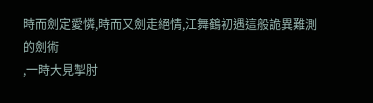時而劍定愛憐,時而又劍走絕情,江舞鶴初遇這般詭異難測的劍術
,一時大見掣肘